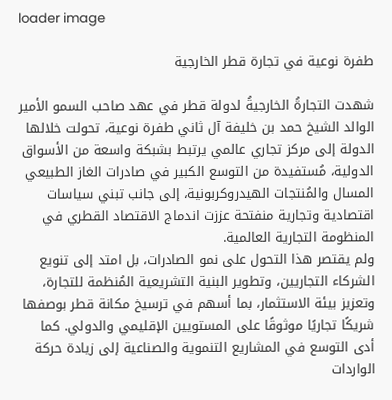loader image

طفرة نوعية في تجارة قطر الخارجية

شهدت التجارةُ الخارجيةُ لدولة قطر في عهد صاحب السمو الأمير الوالد الشيخ حمد بن خليفة آل ثاني طفرة نوعية، تحولت خلالها الدولة إلى مركز تجاري عالمي يرتبط بشبكة واسعة من الأسواق الدولية، مُستفيدة من التوسع الكبير في صادرات الغاز الطبيعي المسال والمُنتجات الهيدروكربونية، إلى جانب تبني سياسات اقتصادية وتجارية منفتحة عززت اندماج الاقتصاد القطري في المنظومة التجارية العالمية.
ولم يقتصر هذا التحول على نمو الصادرات، بل امتد إلى تنويع الشركاء التجاريين، وتطوير البنية التشريعية المُنظمة للتجارة، وتعزيز بيئة الاستثمار، بما أسهم في ترسيخ مكانة قطر بوصفها شريكًا تجاريًا موثوقًا على المستويين الإقليمي والدولي. كما أدى التوسع في المشاريع التنموية والصناعية إلى زيادة حركة الواردات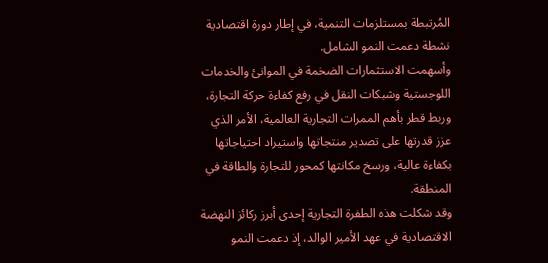المُرتبطة بمستلزمات التنمية، في إطار دورة اقتصادية نشطة دعمت النمو الشامل.
وأسهمت الاستثمارات الضخمة في الموانئ والخدمات اللوجستية وشبكات النقل في رفع كفاءة حركة التجارة، وربط قطر بأهم الممرات التجارية العالمية، الأمر الذي عزز قدرتها على تصدير منتجاتها واستيراد احتياجاتها بكفاءة عالية، ورسخ مكانتها كمحور للتجارة والطاقة في المنطقة.
وقد شكلت هذه الطفرة التجارية إحدى أبرز ركائز النهضة الاقتصادية في عهد الأمير الوالد، إذ دعمت النمو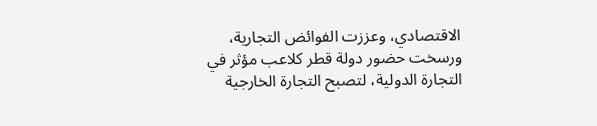الاقتصادي، وعززت الفوائض التجارية، ورسخت حضور دولة قطر كلاعب مؤثر في التجارة الدولية، لتصبح التجارة الخارجية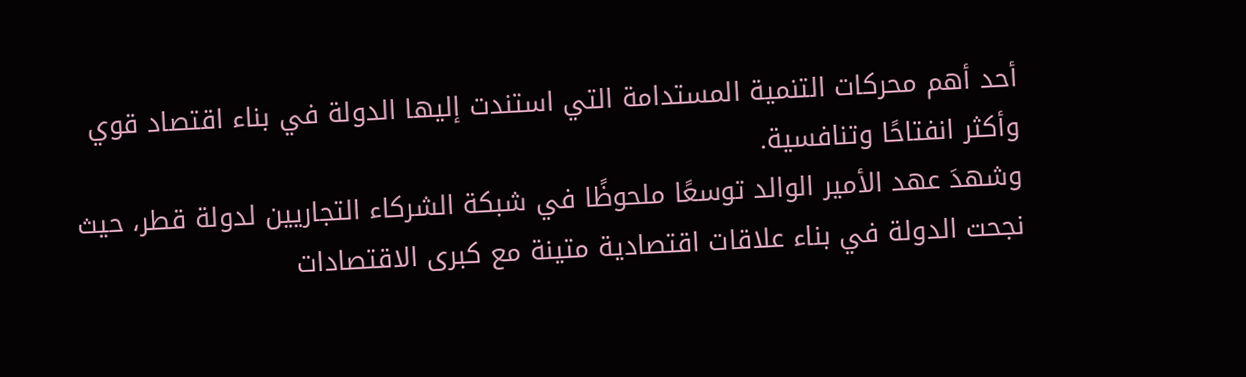أحد أهم محركات التنمية المستدامة التي استندت إليها الدولة في بناء اقتصاد قوي وأكثر انفتاحًا وتنافسية.
وشهدَ عهد الأمير الوالد توسعًا ملحوظًا في شبكة الشركاء التجاريين لدولة قطر، حيث نجحت الدولة في بناء علاقات اقتصادية متينة مع كبرى الاقتصادات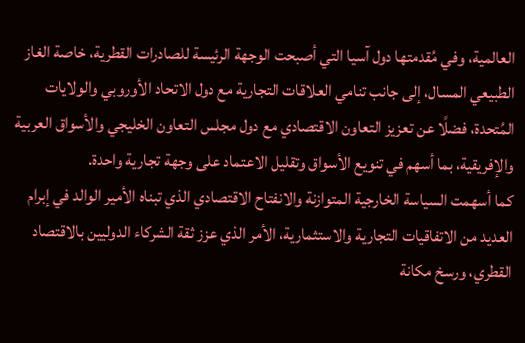العالمية، وفي مُقدمتها دول آسيا التي أصبحت الوجهة الرئيسة للصادرات القطرية، خاصة الغاز الطبيعي المسال، إلى جانب تنامي العلاقات التجارية مع دول الاتحاد الأوروبي والولايات المُتحدة، فضلًا عن تعزيز التعاون الاقتصادي مع دول مجلس التعاون الخليجي والأسواق العربية والإفريقية، بما أسهم في تنويع الأسواق وتقليل الاعتماد على وجهة تجارية واحدة.
كما أسهمت السياسة الخارجية المتوازنة والانفتاح الاقتصادي الذي تبناه الأمير الوالد في إبرام العديد من الاتفاقيات التجارية والاستثمارية، الأمر الذي عزز ثقة الشركاء الدوليين بالاقتصاد القطري، ورسخ مكانة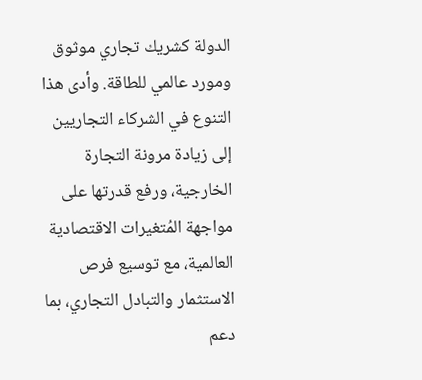الدولة كشريك تجاري موثوق ومورد عالمي للطاقة. وأدى هذا التنوع في الشركاء التجاريين إلى زيادة مرونة التجارة الخارجية، ورفع قدرتها على مواجهة المُتغيرات الاقتصادية العالمية، مع توسيع فرص الاستثمار والتبادل التجاري، بما دعم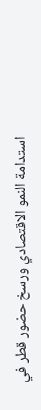استدامة النمو الاقتصادي ورسخ حضور قطر في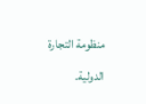منظومة التجارة الدولية.